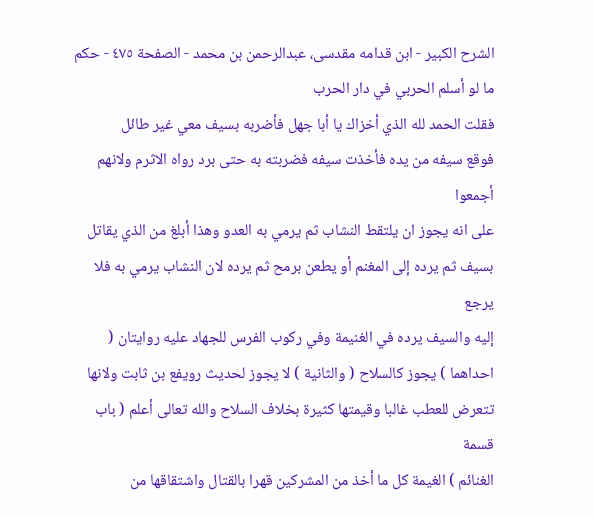الشرح الکبير - ابن قدامه مقدسی، عبدالرحمن بن محمد - الصفحة ٤٧٥ - حكم ما لو أسلم الحربي في دار الحرب
فقلت الحمد لله الذي أخزاك يا أبا جهل فأضربه بسيف معي غير طائل
فوقع سيفه من يده فأخذت سيفه فضربته به حتى برد رواه الاثرم ولانهم أجمعوا
على انه يجوز ان يلتقط النشاب ثم يرمي به العدو وهذا أبلغ من الذي يقاتل
بسيف ثم يرده إلى المغنم أو يطعن برمح ثم يرده لان النشاب يرمي به فلا يرجع
إليه والسيف يرده في الغنيمة وفي ركوب الفرس للجهاد عليه روايتان (
احداهما ) يجوز كالسلاح ( والثانية ) لا يجوز لحديث رويفع بن ثابت ولانها
تتعرض للعطب غالبا وقيمتها كثيرة بخلاف السلاح والله تعالى أعلم ( باب قسمة
الغنائم ) الغيمة كل ما أخذ من المشركين قهرا بالقتال واشتقاقها من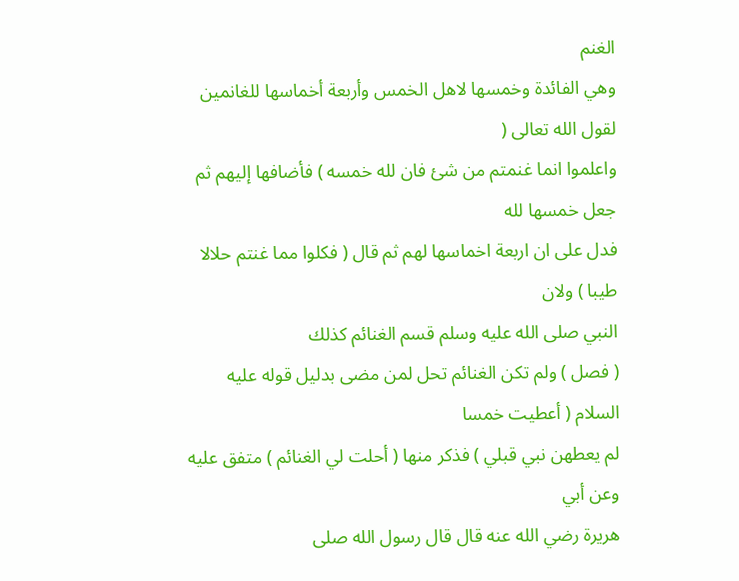الغنم
وهي الفائدة وخمسها لاهل الخمس وأربعة أخماسها للغانمين لقول الله تعالى (
واعلموا انما غنمتم من شئ فان لله خمسه ) فأضافها إليهم ثم جعل خمسها لله
فدل على ان اربعة اخماسها لهم ثم قال ( فكلوا مما غنتم حلالا طيبا ) ولان
النبي صلى الله عليه وسلم قسم الغنائم كذلك
( فصل ) ولم تكن الغنائم تحل لمن مضى بدليل قوله عليه السلام ( أعطيت خمسا
لم يعطهن نبي قبلي ) فذكر منها ( أحلت لي الغنائم ) متفق عليه وعن أبي
هريرة رضي الله عنه قال قال رسول الله صلى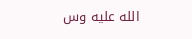الله عليه وس